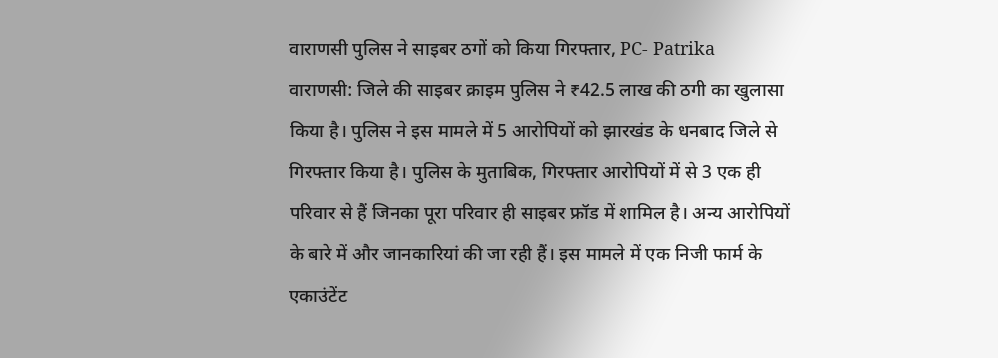वाराणसी पुलिस ने साइबर ठगों को किया गिरफ्तार, PC- Patrika
वाराणसी: जिले की साइबर क्राइम पुलिस ने ₹42.5 लाख की ठगी का खुलासा किया है। पुलिस ने इस मामले में 5 आरोपियों को झारखंड के धनबाद जिले से गिरफ्तार किया है। पुलिस के मुताबिक, गिरफ्तार आरोपियों में से 3 एक ही परिवार से हैं जिनका पूरा परिवार ही साइबर फ्रॉड में शामिल है। अन्य आरोपियों के बारे में और जानकारियां की जा रही हैं। इस मामले में एक निजी फार्म के एकाउंटेंट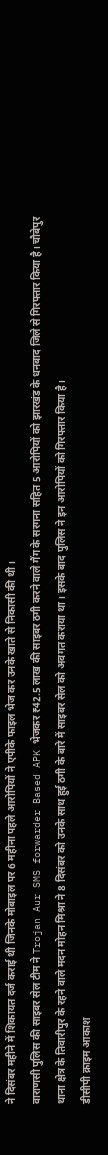ने दिसंबर महीने में शिकायत दर्ज कराई थी जिनके मोबाइल पर 6 महीना पहले आरोपियों ने एपीके फाइल भेज कर उनके खाते से निकासी की थी।
वाराणसी पुलिस की साइबर सेल टीम ने Trojan Aur SMS forwarder Based APK भेजकर ₹42.5 लाख की साइबर ठगी करने वाले गैंग के सरगना सहित 5 आरोपियों को झारखंड के धनबाद जिले से गिरफ्तार किया है। चौबेपुर थाना क्षेत्र के तिवारीपुर के रहने वाले मदन मोहन मिश्रा ने 8 दिसंबर को उनके साथ हुई ठगी के बारे में साइबर सेल को अवगत कराया था। इसके बाद पुलिस ने इन आरोपियों को गिरफ्तार किया है।
डीसीपी क्राइम आकाश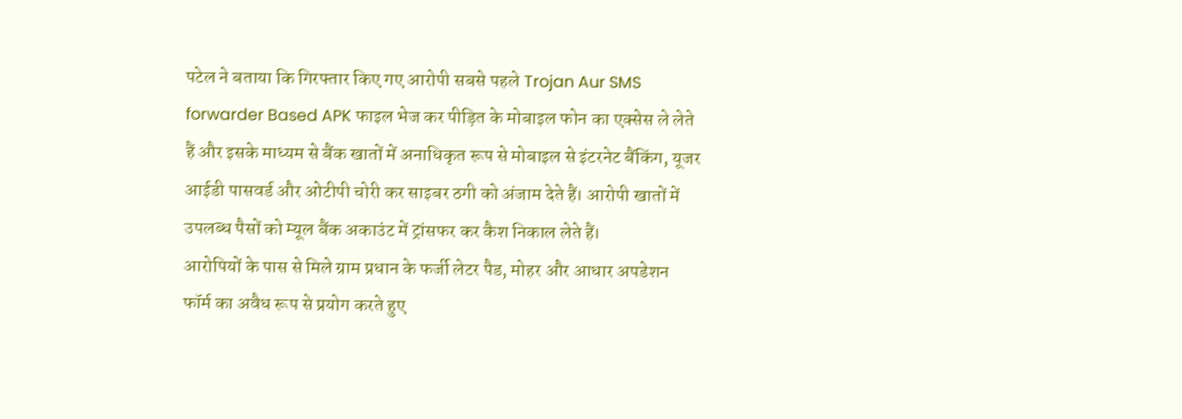पटेल ने बताया कि गिरफ्तार किए गए आरोपी सबसे पहले Trojan Aur SMS forwarder Based APK फाइल भेज कर पीड़ित के मोबाइल फोन का एक्सेस ले लेते हैं और इसके माध्यम से बैंक खातों में अनाधिकृत रूप से मोबाइल से इंटरनेट बैंकिंग, यूजर आईडी पासवर्ड और ओटीपी चोरी कर साइबर ठगी को अंजाम देते हैं। आरोपी खातों में उपलब्ध पैसों को म्यूल बैंक अकाउंट में ट्रांसफर कर कैश निकाल लेते हैं।
आरोपियों के पास से मिले ग्राम प्रधान के फर्जी लेटर पैड, मोहर और आधार अपडेशन फॉर्म का अवैध रूप से प्रयोग करते हुए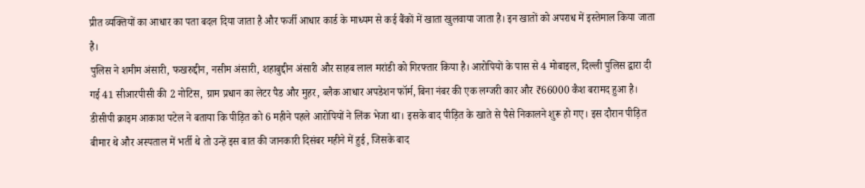प्रीत व्यक्तियों का आधार का पता बदल दिया जाता है और फर्जी आधार कार्ड के माध्यम से कई बैंकों में खाता खुलवाया जाता है। इन खातों को अपराध में इस्तेमाल किया जाता है।
पुलिस ने शमीम अंसारी, फखरुद्दीन, नसीम अंसारी, शहाबुद्दीन अंसारी और साहब लाल मरांडी को गिरफ्तार किया है। आरोपियों के पास से 4 मोबाइल, दिल्ली पुलिस द्वारा दी गई 41 सीआरपीसी की 2 नोटिस, ग्राम प्रधान का लेटर पैड और मुहर, ब्लैक आधार अपडेशन फॉर्म, बिना नंबर की एक लग्जरी कार और ₹66000 कैश बरामद हुआ है।
डीसीपी क्राइम आकाश पटेल ने बताया कि पीड़ित को 6 महीने पहले आरोपियों ने लिंक भेजा था। इसके बाद पीड़ित के खाते से पैसे निकालने शुरू हो गए। इस दौरान पीड़ित बीमार थे और अस्पताल में भर्ती थे तो उन्हें इस बात की जानकारी दिसंबर महीने में हुई, जिसके बाद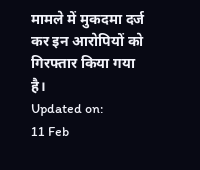मामले में मुकदमा दर्ज कर इन आरोपियों को गिरफ्तार किया गया है।
Updated on:
11 Feb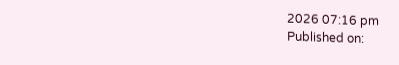2026 07:16 pm
Published on: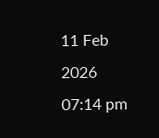11 Feb 2026 07:14 pm